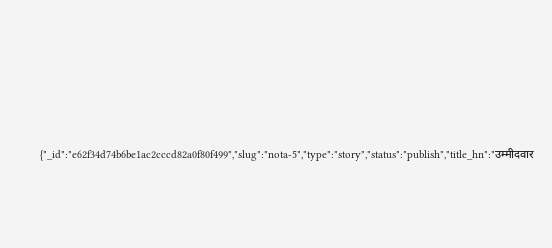{"_id":"e62f34d74b6be1ac2cccd82a0f80f499","slug":"nota-5","type":"story","status":"publish","title_hn":"उम्मीदवार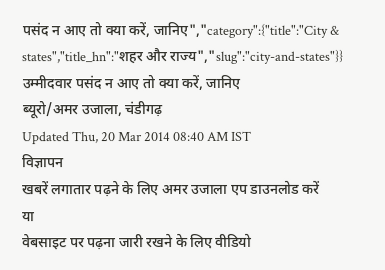पसंद न आए तो क्या करें, जानिए","category":{"title":"City & states","title_hn":"शहर और राज्य","slug":"city-and-states"}}
उम्मीदवार पसंद न आए तो क्या करें, जानिए
ब्यूरो/अमर उजाला, चंडीगढ़
Updated Thu, 20 Mar 2014 08:40 AM IST
विज्ञापन
खबरें लगातार पढ़ने के लिए अमर उजाला एप डाउनलोड करें
या
वेबसाइट पर पढ़ना जारी रखने के लिए वीडियो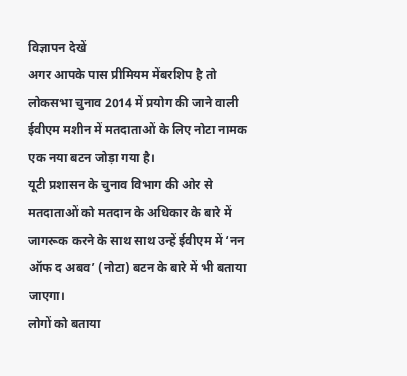विज्ञापन देखें
अगर आपके पास प्रीमियम मेंबरशिप है तो
लोकसभा चुनाव 2014 में प्रयोग की जाने वाली ईवीएम मशीन में मतदाताओं के लिए नोटा नामक एक नया बटन जोड़ा गया है।
यूटी प्रशासन के चुनाव विभाग की ओर से मतदाताओं को मतदान के अधिकार के बारे में जागरूक करने के साथ साथ उन्हें ईवीएम में ‘नन ऑफ द अबव’ (नोटा) बटन के बारे में भी बताया जाएगा।
लोगों को बताया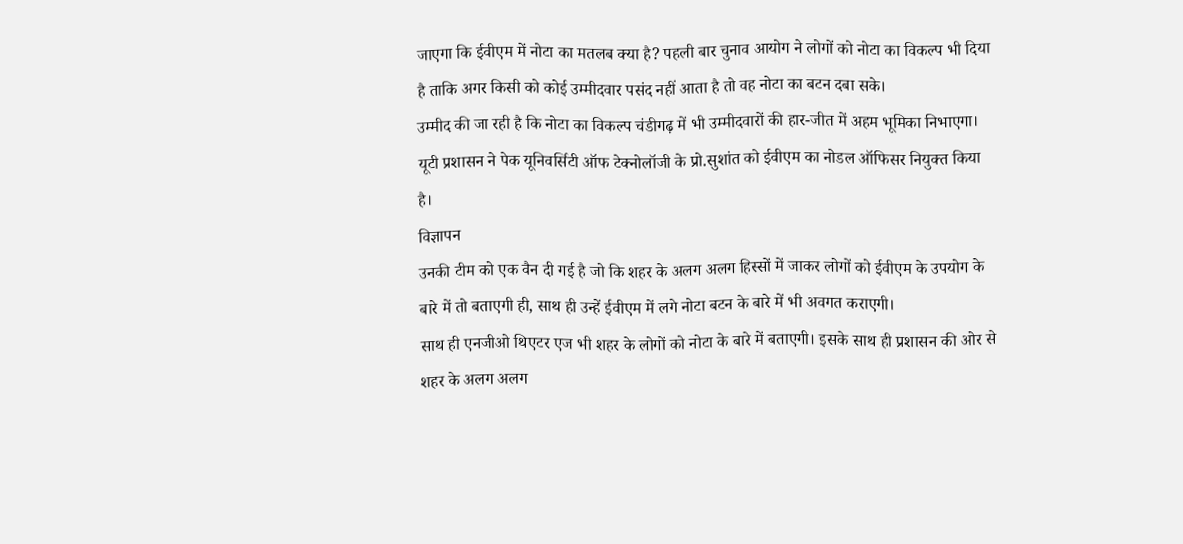जाएगा कि ईवीएम में नोटा का मतलब क्या है? पहली बार चुनाव आयोग ने लोगों को नोटा का विकल्प भी दिया है ताकि अगर किसी को कोई उम्मीदवार पसंद नहीं आता है तो वह नोटा का बटन दबा सके।
उम्मीद की जा रही है कि नोटा का विकल्प चंडीगढ़ में भी उम्मीदवारों की हार-जीत में अहम भूमिका निभाएगा। यूटी प्रशासन ने पेक यूनिवर्सिटी ऑफ टेक्नोलॉजी के प्रो.सुशांत को ईवीएम का नोडल ऑफिसर नियुक्त किया है।
विज्ञापन
उनकी टीम को एक वैन दी गई है जो कि शहर के अलग अलग हिस्सों में जाकर लोगों को ईवीएम के उपयोग के बारे में तो बताएगी ही, साथ ही उन्हें ईवीएम में लगे नोटा बटन के बारे में भी अवगत कराएगी।
साथ ही एनजीओ थिएटर एज भी शहर के लोगों को नोटा के बारे में बताएगी। इसके साथ ही प्रशासन की ओर से शहर के अलग अलग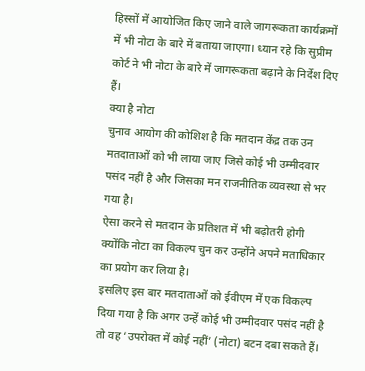हिस्सों में आयोजित किए जाने वाले जागरूकता कार्यक्रमों में भी नोटा के बारे में बताया जाएगा। ध्यान रहे कि सुप्रीम कोर्ट ने भी नोटा के बारे में जागरूकता बढ़ाने के निर्देश दिए हैं।
क्या है नोटा
चुनाव आयोग की कोशिश है कि मतदान केंद्र तक उन मतदाताओं को भी लाया जाए जिसे कोई भी उम्मीदवार पसंद नहीं है और जिसका मन राजनीतिक व्यवस्था से भर गया है।
ऐसा करने से मतदान के प्रतिशत में भी बढ़ोतरी होगी क्योंकि नोटा का विकल्प चुन कर उन्होंने अपने मताधिकार का प्रयोग कर लिया है।
इसलिए इस बार मतदाताओं को ईवीएम में एक विकल्प दिया गया है कि अगर उन्हें कोई भी उम्मीदवार पसंद नहीं है तो वह ‘उपरोक्त में कोई नहीं’ (नोटा) बटन दबा सकते हैं।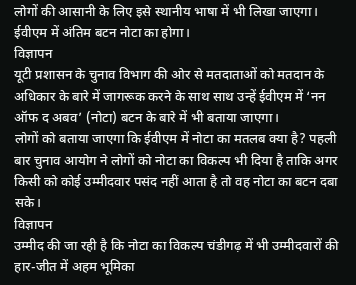लोगों की आसानी के लिए इसे स्थानीय भाषा में भी लिखा जाएगा। ईवीएम में अंतिम बटन नोटा का होगा।
विज्ञापन
यूटी प्रशासन के चुनाव विभाग की ओर से मतदाताओं को मतदान के अधिकार के बारे में जागरूक करने के साथ साथ उन्हें ईवीएम में ‘नन ऑफ द अबव’ (नोटा) बटन के बारे में भी बताया जाएगा।
लोगों को बताया जाएगा कि ईवीएम में नोटा का मतलब क्या है? पहली बार चुनाव आयोग ने लोगों को नोटा का विकल्प भी दिया है ताकि अगर किसी को कोई उम्मीदवार पसंद नहीं आता है तो वह नोटा का बटन दबा सके।
विज्ञापन
उम्मीद की जा रही है कि नोटा का विकल्प चंडीगढ़ में भी उम्मीदवारों की हार-जीत में अहम भूमिका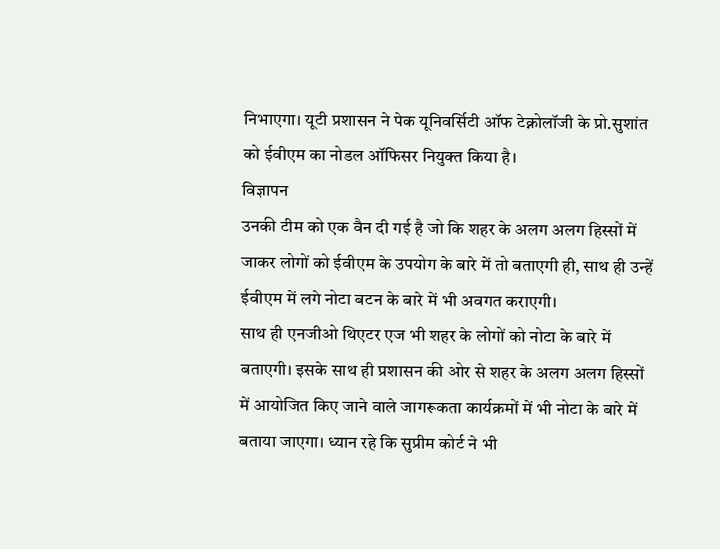निभाएगा। यूटी प्रशासन ने पेक यूनिवर्सिटी ऑफ टेक्नोलॉजी के प्रो.सुशांत को ईवीएम का नोडल ऑफिसर नियुक्त किया है।
विज्ञापन
उनकी टीम को एक वैन दी गई है जो कि शहर के अलग अलग हिस्सों में जाकर लोगों को ईवीएम के उपयोग के बारे में तो बताएगी ही, साथ ही उन्हें ईवीएम में लगे नोटा बटन के बारे में भी अवगत कराएगी।
साथ ही एनजीओ थिएटर एज भी शहर के लोगों को नोटा के बारे में बताएगी। इसके साथ ही प्रशासन की ओर से शहर के अलग अलग हिस्सों में आयोजित किए जाने वाले जागरूकता कार्यक्रमों में भी नोटा के बारे में बताया जाएगा। ध्यान रहे कि सुप्रीम कोर्ट ने भी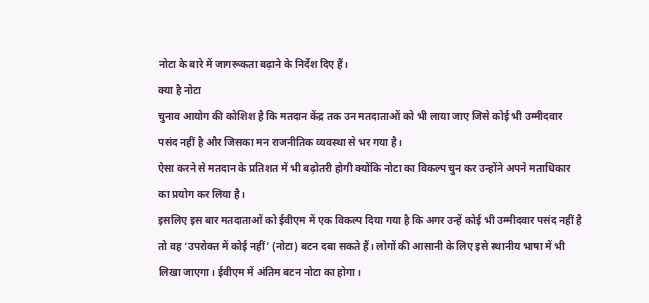नोटा के बारे में जागरूकता बढ़ाने के निर्देश दिए हैं।
क्या है नोटा
चुनाव आयोग की कोशिश है कि मतदान केंद्र तक उन मतदाताओं को भी लाया जाए जिसे कोई भी उम्मीदवार पसंद नहीं है और जिसका मन राजनीतिक व्यवस्था से भर गया है।
ऐसा करने से मतदान के प्रतिशत में भी बढ़ोतरी होगी क्योंकि नोटा का विकल्प चुन कर उन्होंने अपने मताधिकार का प्रयोग कर लिया है।
इसलिए इस बार मतदाताओं को ईवीएम में एक विकल्प दिया गया है कि अगर उन्हें कोई भी उम्मीदवार पसंद नहीं है तो वह ‘उपरोक्त में कोई नहीं’ (नोटा) बटन दबा सकते हैं। लोगों की आसानी के लिए इसे स्थानीय भाषा में भी लिखा जाएगा। ईवीएम में अंतिम बटन नोटा का होगा।